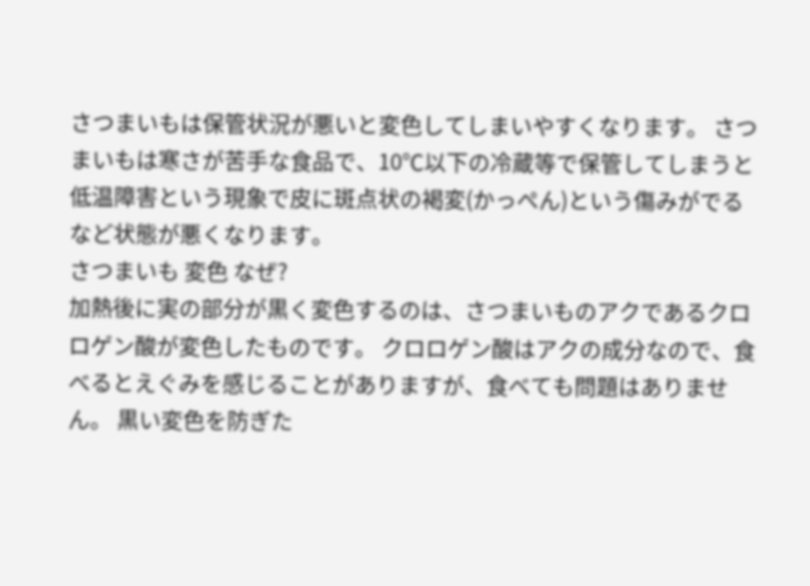さつまいもは保管状況が悪いと変色してしまいやすくなります。 さつまいもは寒さが苦手な食品で、10℃以下の冷蔵等で保管してしまうと低温障害という現象で皮に斑点状の褐変(かっぺん)という傷みがでるなど状態が悪くなります。
さつまいも 変色 なぜ?
加熱後に実の部分が黒く変色するのは、さつまいものアクであるクロロゲン酸が変色したものです。 クロロゲン酸はアクの成分なので、食べるとえぐみを感じることがありますが、食べても問題はありません。 黒い変色を防ぎた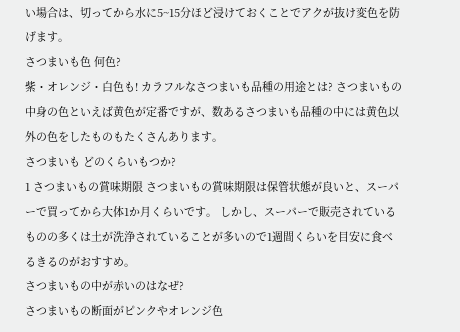い場合は、切ってから水に5~15分ほど浸けておくことでアクが抜け変色を防げます。
さつまいも色 何色?
紫・オレンジ・白色も! カラフルなさつまいも品種の用途とは? さつまいもの中身の色といえば黄色が定番ですが、数あるさつまいも品種の中には黄色以外の色をしたものもたくさんあります。
さつまいも どのくらいもつか?
1 さつまいもの賞味期限 さつまいもの賞味期限は保管状態が良いと、スーパーで買ってから大体1か月くらいです。 しかし、スーパーで販売されているものの多くは土が洗浄されていることが多いので1週間くらいを目安に食べるきるのがおすすめ。
さつまいもの中が赤いのはなぜ?
さつまいもの断面がピンクやオレンジ色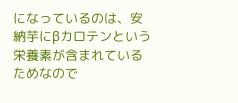になっているのは、安納芋にβカロテンという栄養素が含まれているためなので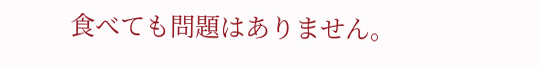食べても問題はありません。